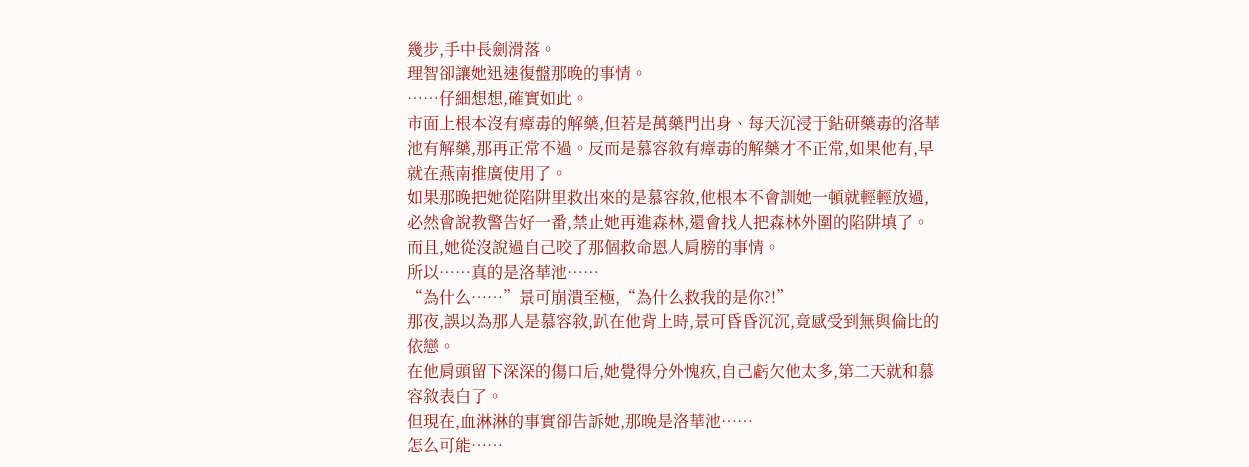幾步,手中長劍滑落。
理智卻讓她迅速復盤那晚的事情。
……仔細想想,確實如此。
市面上根本沒有瘴毒的解藥,但若是萬藥門出身、每天沉浸于鉆研藥毒的洛華池有解藥,那再正常不過。反而是慕容敘有瘴毒的解藥才不正常,如果他有,早就在燕南推廣使用了。
如果那晚把她從陷阱里救出來的是慕容敘,他根本不會訓她一頓就輕輕放過,必然會說教警告好一番,禁止她再進森林,還會找人把森林外圍的陷阱填了。
而且,她從沒說過自己咬了那個救命恩人肩膀的事情。
所以……真的是洛華池……
“為什么……”景可崩潰至極,“為什么救我的是你?!”
那夜,誤以為那人是慕容敘,趴在他背上時,景可昏昏沉沉,竟感受到無與倫比的依戀。
在他肩頭留下深深的傷口后,她覺得分外愧疚,自己虧欠他太多,第二天就和慕容敘表白了。
但現在,血淋淋的事實卻告訴她,那晚是洛華池……
怎么可能……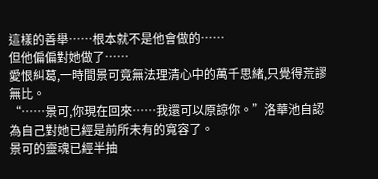這樣的善舉……根本就不是他會做的……
但他偏偏對她做了……
愛恨糾葛,一時間景可竟無法理清心中的萬千思緒,只覺得荒謬無比。
“……景可,你現在回來……我還可以原諒你。”洛華池自認為自己對她已經是前所未有的寬容了。
景可的靈魂已經半抽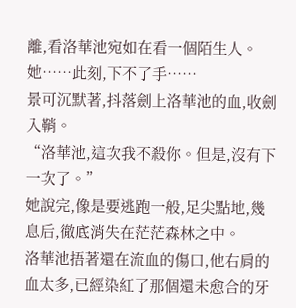離,看洛華池宛如在看一個陌生人。
她……此刻,下不了手……
景可沉默著,抖落劍上洛華池的血,收劍入鞘。
“洛華池,這次我不殺你。但是,沒有下一次了。”
她說完,像是要逃跑一般,足尖點地,幾息后,徹底消失在茫茫森林之中。
洛華池捂著還在流血的傷口,他右肩的血太多,已經染紅了那個還未愈合的牙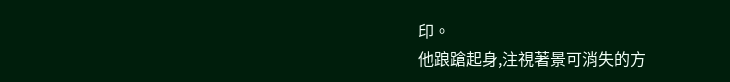印。
他踉蹌起身,注視著景可消失的方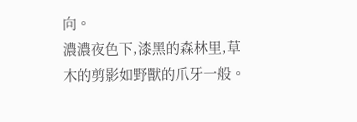向。
濃濃夜色下,漆黑的森林里,草木的剪影如野獸的爪牙一般。